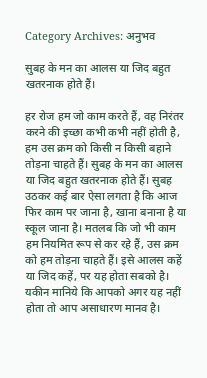Category Archives: अनुभव

सुबह के मन का आलस या जिद बहुत खतरनाक होते हैं।

हर रोज हम जो काम करते हैं, वह निरंतर करने की इच्छा कभी कभी नहीं होती है, हम उस क्रम को किसी न किसी बहाने तोड़ना चाहते हैं। सुबह के मन का आलस या जिद बहुत खतरनाक होते हैं। सुबह उठकर कई बार ऐसा लगता है कि आज फिर काम पर जाना है, खाना बनाना है या स्कूल जाना है। मतलब कि जो भी काम हम नियमित रूप से कर रहे हैं, उस क्रम को हम तोड़ना चाहते हैं। इसे आलस कहें या जिद कहें, पर यह होता सबको है। यकीन मानिये कि आपको अगर यह नहीं होता तो आप असाधारण मानव है।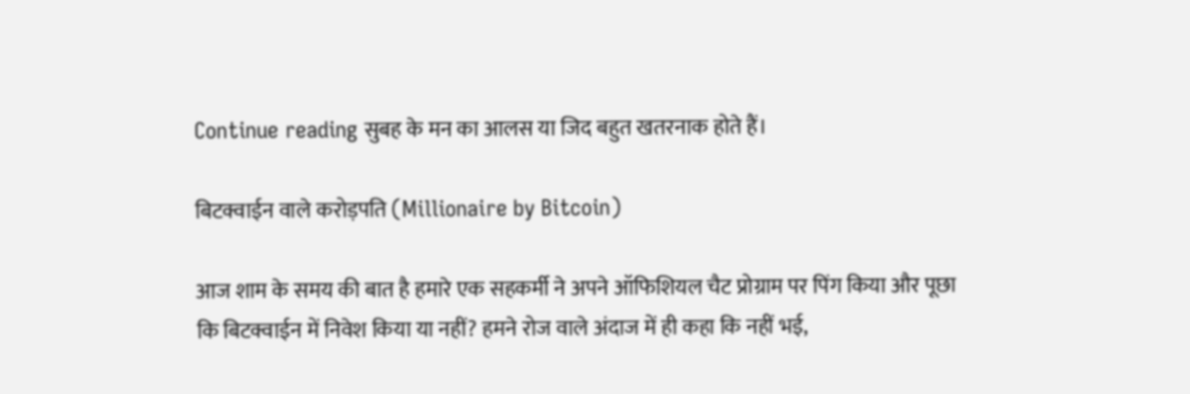Continue reading सुबह के मन का आलस या जिद बहुत खतरनाक होते हैं।

बिटक्वाईन वाले करोड़पति (Millionaire by Bitcoin)

आज शाम के समय की बात है हमारे एक सहकर्मी ने अपने ऑफिशियल चैट प्रोग्राम पर पिंग किया और पूछा कि बिटक्वाईन में निवेश किया या नहीं? हमने रोज वाले अंदाज में ही कहा कि नहीं भई,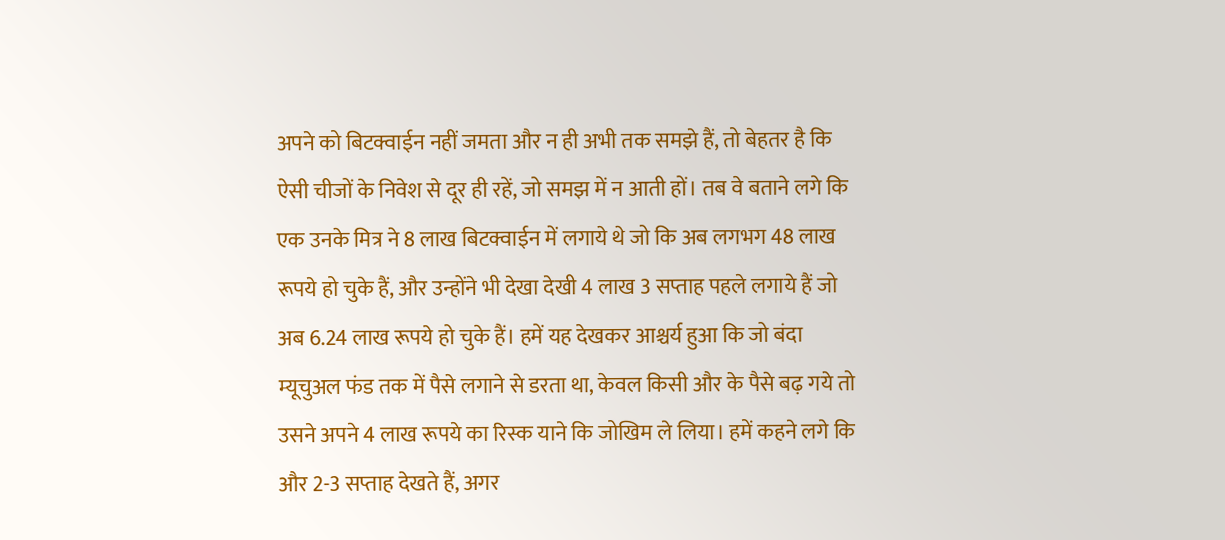अपने को बिटक्वाईन नहीं जमता और न ही अभी तक समझे हैं, तो बेहतर है कि ऐसी चीजों के निवेश से दूर ही रहें, जो समझ में न आती हों। तब वे बताने लगे कि एक उनके मित्र ने 8 लाख बिटक्वाईन में लगाये थे जो कि अब लगभग 48 लाख रूपये हो चुके हैं, और उन्होंने भी देखा देखी 4 लाख 3 सप्ताह पहले लगाये हैं जो अब 6.24 लाख रूपये हो चुके हैं। हमें यह देखकर आश्चर्य हुआ कि जो बंदा म्यूचुअल फंड तक में पैसे लगाने से डरता था, केवल किसी और के पैसे बढ़ गये तो उसने अपने 4 लाख रूपये का रिस्क याने कि जोखिम ले लिया। हमें कहने लगे कि और 2-3 सप्ताह देखते हैं, अगर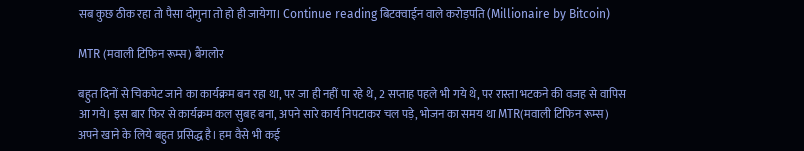सब कुछ ठीक रहा तो पैसा दोगुना तो हो ही जायेगा। Continue reading बिटक्वाईन वाले करोड़पति (Millionaire by Bitcoin)

MTR (मवाली टिफिन रूम्स) बैंगलोर

बहुत दिनों से चिकपेट जाने का कार्यक्रम बन रहा था, पर जा ही नहीं पा रहे थे, 2 सप्ताह पहले भी गये थे, पर रास्ता भटकने की वजह से वापिस आ गये। इस बार फिर से कार्यक्रम कल सुबह बना, अपने सारे कार्य निपटाकर चल पड़े, भोजन का समय था MTR(मवाली टिफिन रूम्स) अपने खाने के लिये बहुत प्रसिद्ध है। हम वैसे भी कई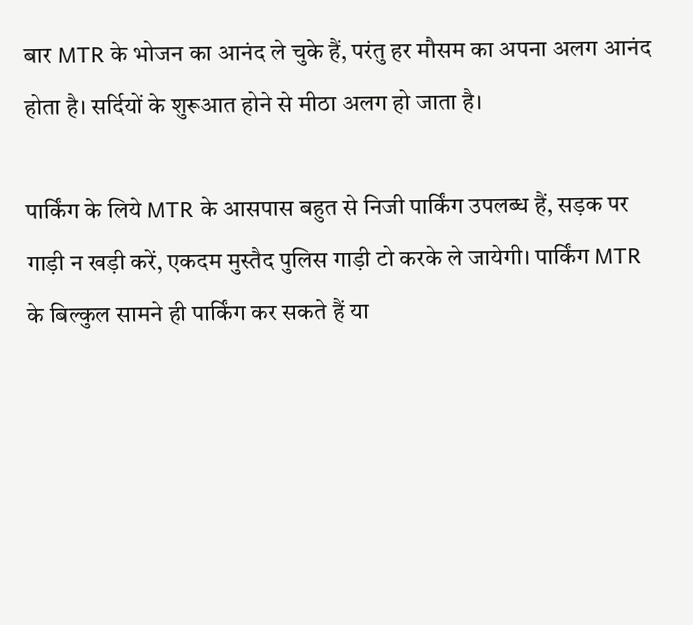बार MTR के भोजन का आनंद ले चुके हैं, परंतु हर मौसम का अपना अलग आनंद होता है। सर्दियों के शुरूआत होने से मीठा अलग हो जाता है।

पार्किंग के लिये MTR के आसपास बहुत से निजी पार्किंग उपलब्ध हैं, सड़क पर गाड़ी न खड़ी करें, एकदम मुस्तैद पुलिस गाड़ी टो करके ले जायेगी। पार्किंग MTR के बिल्कुल सामने ही पार्किंग कर सकते हैं या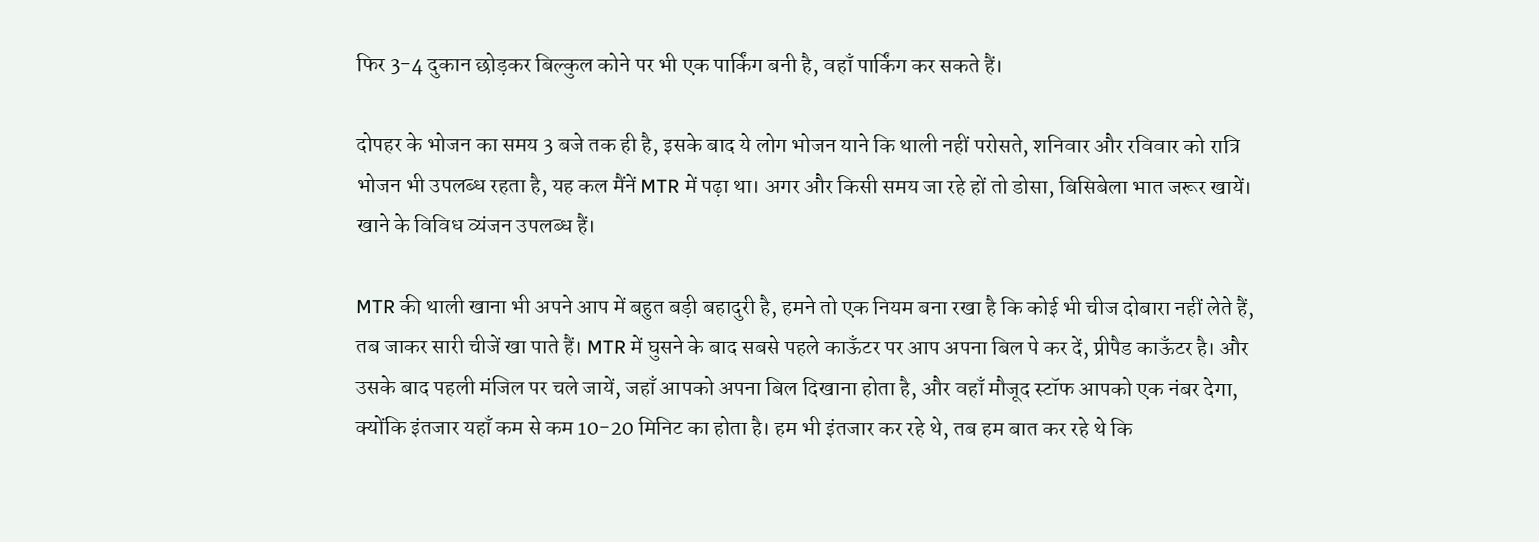फिर 3-4 दुकान छोड़कर बिल्कुल कोने पर भी एक पार्किंग बनी है, वहाँ पार्किंग कर सकते हैं।

दोपहर के भोजन का समय 3 बजे तक ही है, इसके बाद ये लोग भोजन याने कि थाली नहीं परोसते, शनिवार और रविवार को रात्रि भोजन भी उपलब्ध रहता है, यह कल मैंनें MTR में पढ़ा था। अगर और किसी समय जा रहे हों तो डोसा, बिसिबेला भात जरूर खायें। खाने के विविध व्यंजन उपलब्ध हैं।

MTR की थाली खाना भी अपने आप में बहुत बड़ी बहादुरी है, हमने तो एक नियम बना रखा है कि कोई भी चीज दोबारा नहीं लेते हैं, तब जाकर सारी चीजें खा पाते हैं। MTR में घुसने के बाद सबसे पहले काऊँटर पर आप अपना बिल पे कर दें, प्रीपैड काऊँटर है। और उसके बाद पहली मंजिल पर चले जायें, जहाँ आपको अपना बिल दिखाना होता है, और वहाँ मौजूद स्टॉफ आपको एक नंबर देगा, क्योंकि इंतजार यहाँ कम से कम 10-20 मिनिट का होता है। हम भी इंतजार कर रहे थे, तब हम बात कर रहे थे कि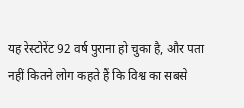यह रेस्टोरेंट 92 वर्ष पुराना हो चुका है, और पता नहीं कितने लोग कहते हैं कि विश्व का सबसे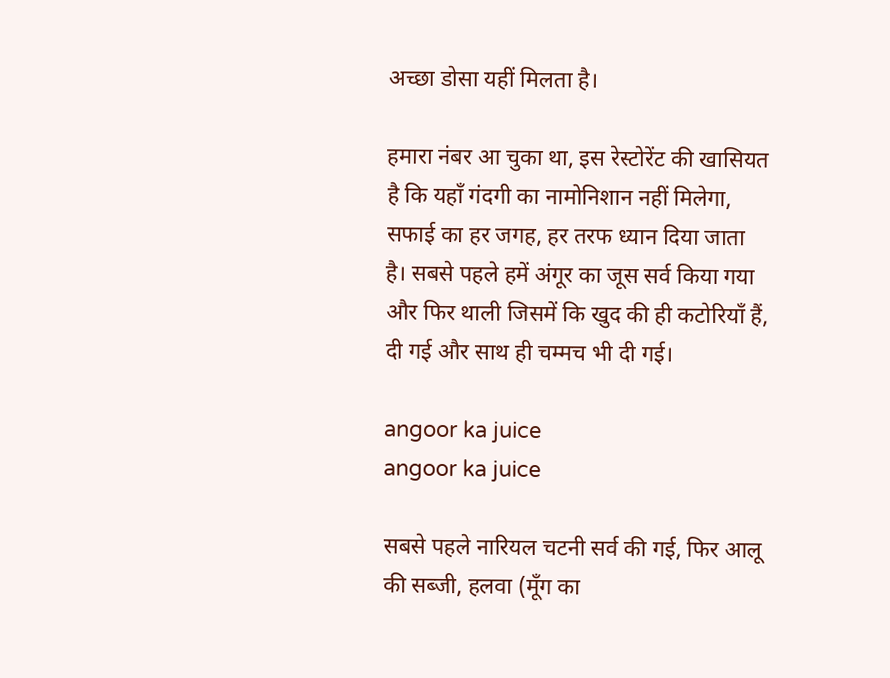अच्छा डोसा यहीं मिलता है।

हमारा नंबर आ चुका था, इस रेस्टोरेंट की खासियत है कि यहाँ गंदगी का नामोनिशान नहीं मिलेगा, सफाई का हर जगह, हर तरफ ध्यान दिया जाता है। सबसे पहले हमें अंगूर का जूस सर्व किया गया और फिर थाली जिसमें कि खुद की ही कटोरियाँ हैं, दी गई और साथ ही चम्मच भी दी गई।

angoor ka juice
angoor ka juice

सबसे पहले नारियल चटनी सर्व की गई, फिर आलू की सब्जी, हलवा (मूँग का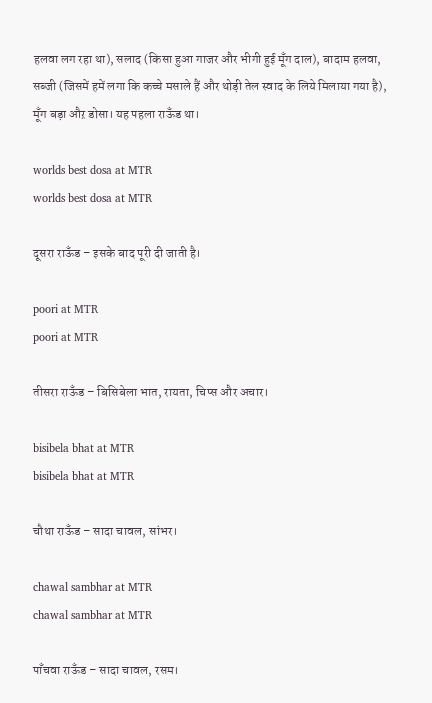हलवा लग रहा था), सलाद (किसा हुआ गाजर और भीगी हुई मूँग दाल), बादाम हलवा, सब्जी (जिसमें हमें लगा कि कच्चे मसाले हैं और थोड़ी तेल स्वाद के लिये मिलाया गया है), मूँग बड़ा औऱ डोसा। यह पहला राऊँड था।

worlds best dosa at MTR
worlds best dosa at MTR

दूसरा राऊँड – इसके बाद पूरी दी जाती है।

poori at MTR
poori at MTR

तीसरा राऊँड – बिसिबेला भात, रायता, चिप्स और अचार।

bisibela bhat at MTR
bisibela bhat at MTR

चौथा राऊँड – सादा चावल, सांभर।

chawal sambhar at MTR
chawal sambhar at MTR

पाँचवा राऊँड – सादा चावल, रसम।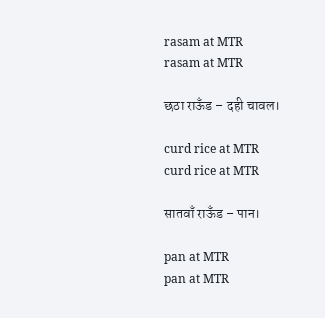rasam at MTR
rasam at MTR

छठा राऊँड – दही चावल।

curd rice at MTR
curd rice at MTR

सातवाँ राऊँड – पान।

pan at MTR
pan at MTR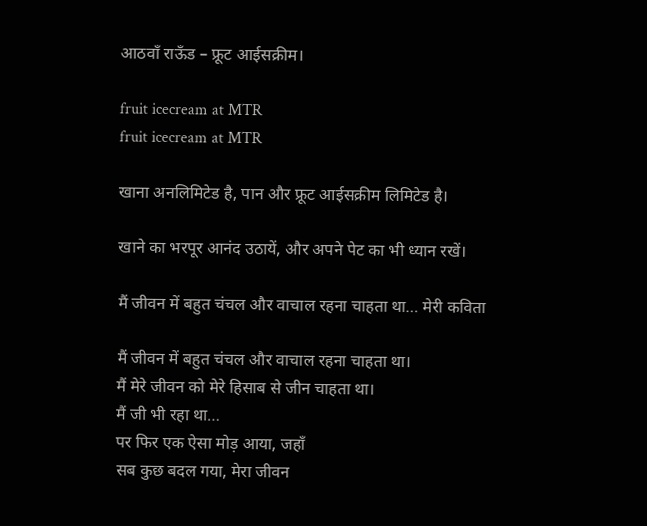आठवाँ राऊँड – फ्रूट आईसक्रीम।

fruit icecream at MTR
fruit icecream at MTR

खाना अनलिमिटेड है, पान और फ्रूट आईसक्रीम लिमिटेड है।

खाने का भरपूर आनंद उठायें, और अपने पेट का भी ध्यान रखें।

मैं जीवन में बहुत चंचल और वाचाल रहना चाहता था… मेरी कविता

मैं जीवन में बहुत चंचल और वाचाल रहना चाहता था।
मैं मेरे जीवन को मेरे हिसाब से जीन चाहता था।
मैं जी भी रहा था…
पर फिर एक ऐसा मोड़ आया, जहाँ
सब कुछ बदल गया, मेरा जीवन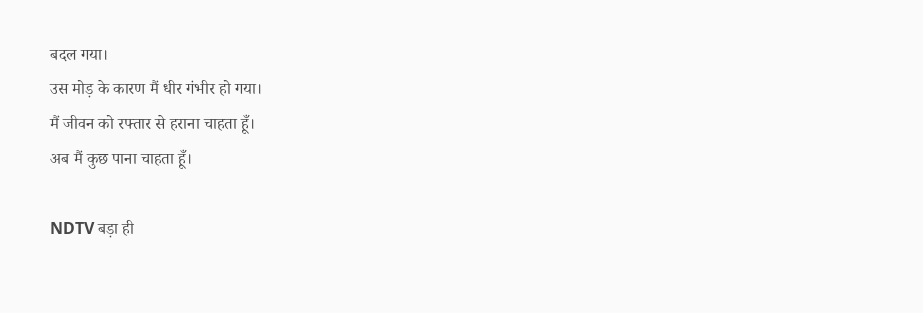बदल गया।
उस मोड़ के कारण मैं धीर गंभीर हो गया।
मैं जीवन को रफ्तार से हराना चाहता हूँ।
अब मैं कुछ पाना चाहता हूँ।

NDTV बड़ा ही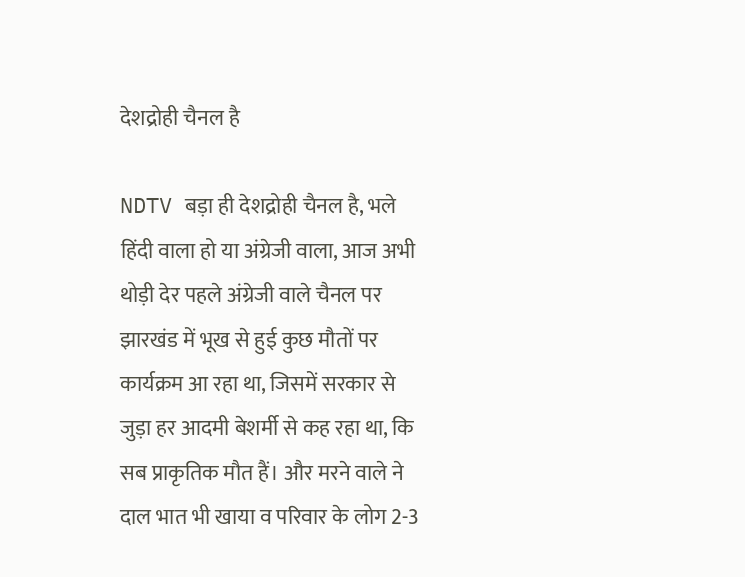देशद्रोही चैनल है

NDTV बड़ा ही देशद्रोही चैनल है, भले हिंदी वाला हो या अंग्रेजी वाला, आज अभी थोड़ी देर पहले अंग्रेजी वाले चैनल पर झारखंड में भूख से हुई कुछ मौतों पर कार्यक्रम आ रहा था, जिसमें सरकार से जुड़ा हर आदमी बेशर्मी से कह रहा था, कि सब प्राकृतिक मौत हैं। और मरने वाले ने दाल भात भी खाया व परिवार के लोग 2-3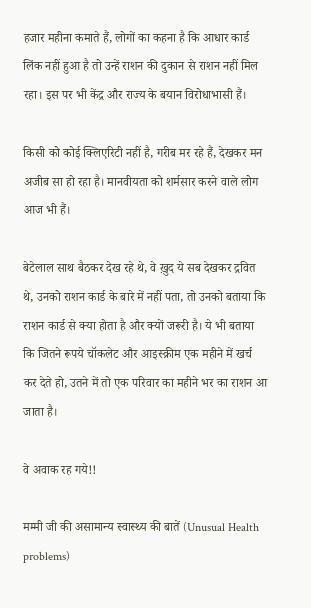हजार महीना कमाते हैं, लोगों का कहना है कि आधार कार्ड लिंक नहीं हुआ है तो उन्हें राशन की दुकान से राशन नहीं मिल रहा। इस पर भी केंद्र और राज्य के बयान विरोधाभासी हैं।

किसी को कोई क्लिएरिटी नहीं है, गरीब मर रहे हैं, देखकर मन अजीब सा हो रहा है। मानवीयता को शर्मसार करने वाले लोग आज भी हैं।

बेटेलाल साथ बैठकर देख रहे थे, वे ख़ुद ये सब देखकर द्रवित थे, उनको राशन कार्ड के बारे में नहीं पता, तो उनको बताया कि राशन कार्ड से क्या होता है और क्यों जरूरी है। ये भी बताया कि जितने रूपये चॉकलेट और आइस्क्रीम एक महीने में खर्च कर देते हो, उतने में तो एक परिवार का महीने भर का राशन आ जाता है।

वे अवाक रह गये!!

मम्मी जी की असामान्य स्वास्थ्य की बातें (Unusual Health problems)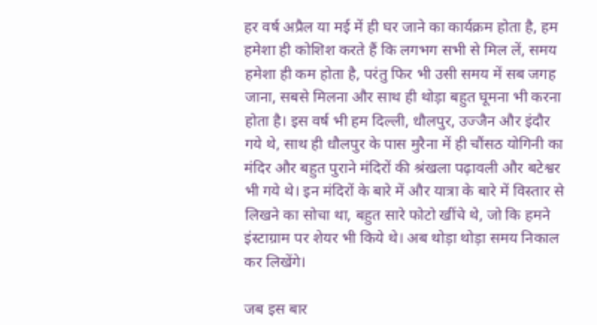हर वर्ष अप्रैल या मई में ही घर जाने का कार्यक्रम होता है, हम हमेशा ही कोशिश करते हैं कि लगभग सभी से मिल लें, समय हमेशा ही कम होता है, परंतु फिर भी उसी समय में सब जगह जाना, सबसे मिलना और साथ ही थोड़ा बहुत घूमना भी करना होता है। इस वर्ष भी हम दिल्ली, धौलपुर, उज्जैन और इंदौर गये थे, साथ ही धौलपुर के पास मुरैना में ही चौंसठ योगिनी का मंदिर और बहुत पुराने मंदिरों की श्रंखला पढ़ावली और बटेश्वर भी गये थे। इन मंदिरों के बारे में और यात्रा के बारे में विस्तार से लिखने का सोचा था, बहुत सारे फोटो खींचे थे, जो कि हमने इंस्टाग्राम पर शेयर भी किये थे। अब थोड़ा थोड़ा समय निकाल कर लिखेंगे।

जब इस बार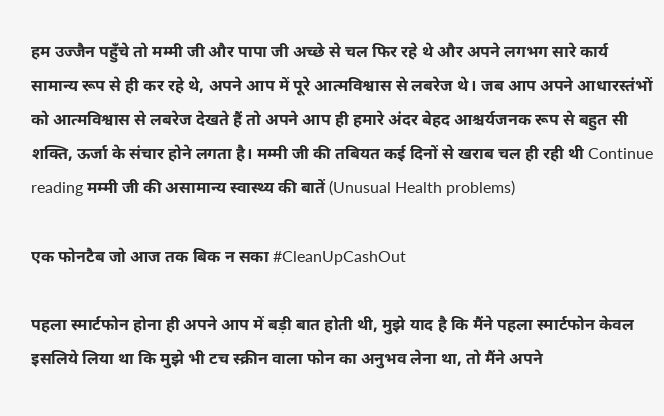हम उज्जैन पहुँचे तो मम्मी जी और पापा जी अच्छे से चल फिर रहे थे और अपने लगभग सारे कार्य सामान्य रूप से ही कर रहे थे, अपने आप में पूरे आत्मविश्वास से लबरेज थे। जब आप अपने आधारस्तंभों को आत्मविश्वास से लबरेज देखते हैं तो अपने आप ही हमारे अंदर बेहद आश्चर्यजनक रूप से बहुत सी शक्ति, ऊर्जा के संचार होने लगता है। मम्मी जी की तबियत कई दिनों से खराब चल ही रही थी Continue reading मम्मी जी की असामान्य स्वास्थ्य की बातें (Unusual Health problems)

एक फोनटैब जो आज तक बिक न सका #CleanUpCashOut

पहला स्मार्टफोन होना ही अपने आप में बड़ी बात होती थी, मुझे याद है कि मैंने पहला स्मार्टफोन केवल इसलिये लिया था कि मुझे भी टच स्क्रीन वाला फोन का अनुभव लेना था, तो मैंने अपने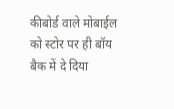कीबोर्ड वाले मोबाईल को स्टोर पर ही बॉय बैक में दे दिया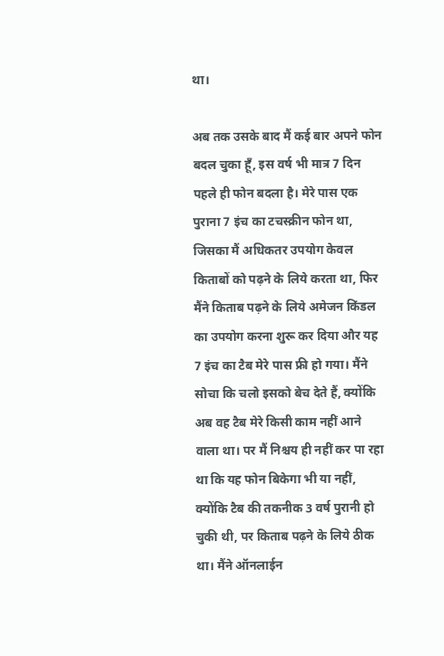था।

अब तक उसके बाद मैं कई बार अपने फोन बदल चुका हूँ, इस वर्ष भी मात्र 7 दिन पहले ही फोन बदला है। मेरे पास एक पुराना 7 इंच का टचस्क्रीन फोन था, जिसका मैं अधिकतर उपयोग केवल किताबों को पढ़ने के लिये करता था, फिर मैंने किताब पढ़ने के लिये अमेजन किंडल का उपयोग करना शुरू कर दिया और यह 7 इंच का टैब मेरे पास फ्री हो गया। मैंने सोचा कि चलो इसको बेच देते हैं, क्योंकि अब वह टैब मेरे किसी काम नहीं आने वाला था। पर मैं निश्चय ही नहीं कर पा रहा था कि यह फोन बिकेगा भी या नहीं, क्योंकि टैब की तकनीक 3 वर्ष पुरानी हो चुकी थी, पर किताब पढ़ने के लिये ठीक था। मैंने ऑनलाईन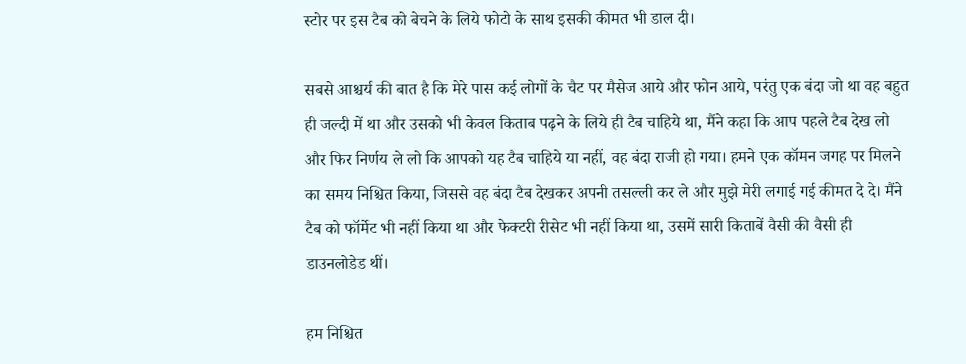स्टोर पर इस टैब को बेचने के लिये फोटो के साथ इसकी कीमत भी डाल दी।

सबसे आश्चर्य की बात है कि मेरे पास कई लोगों के चैट पर मैसेज आये और फोन आये, परंतु एक बंदा जो था वह बहुत ही जल्दी में था और उसको भी केवल किताब पढ़ने के लिये ही टैब चाहिये था, मैंने कहा कि आप पहले टैब देख लो और फिर निर्णय ले लो कि आपको यह टैब चाहिये या नहीं, वह बंदा राजी हो गया। हमने एक कॉमन जगह पर मिलने का समय निश्चित किया, जिससे वह बंदा टैब देखकर अपनी तसल्ली कर ले और मुझे मेरी लगाई गई कीमत दे दे। मैंने टैब को फॉर्मेट भी नहीं किया था और फेक्टरी रीसेट भी नहीं किया था, उसमें सारी किताबें वैसी की वैसी ही डाउनलोडेड थीं।

हम निश्चित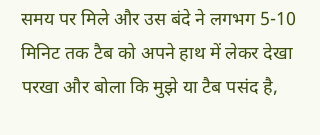समय पर मिले और उस बंदे ने लगभग 5-10 मिनिट तक टैब को अपने हाथ में लेकर देखा परखा और बोला कि मुझे या टैब पसंद है,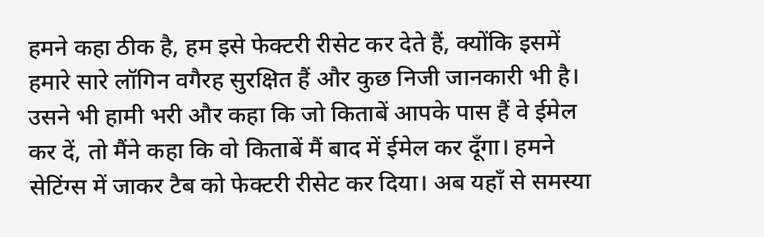हमने कहा ठीक है, हम इसे फेक्टरी रीसेट कर देते हैं, क्योंकि इसमें हमारे सारे लॉगिन वगैरह सुरक्षित हैं और कुछ निजी जानकारी भी है। उसने भी हामी भरी और कहा कि जो किताबें आपके पास हैं वे ईमेल कर दें, तो मैंने कहा कि वो किताबें मैं बाद में ईमेल कर दूँगा। हमने सेटिंग्स में जाकर टैब को फेक्टरी रीसेट कर दिया। अब यहाँ से समस्या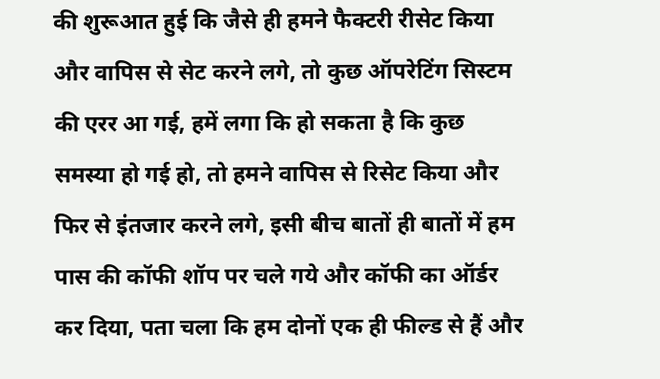की शुरूआत हुई कि जैसे ही हमने फैक्टरी रीसेट किया और वापिस से सेट करने लगे, तो कुछ ऑपरेटिंग सिस्टम की एरर आ गई, हमें लगा कि हो सकता है कि कुछ समस्या हो गई हो, तो हमने वापिस से रिसेट किया और फिर से इंतजार करने लगे, इसी बीच बातों ही बातों में हम पास की कॉफी शॉप पर चले गये और कॉफी का ऑर्डर कर दिया, पता चला कि हम दोनों एक ही फील्ड से हैं और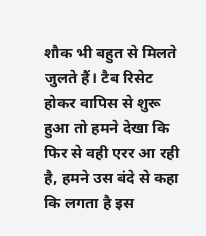शौक भी बहुत से मिलते जुलते हैं। टैब रिसेट होकर वापिस से शुरू हुआ तो हमने देखा कि फिर से वही एरर आ रही है, हमने उस बंदे से कहा कि लगता है इस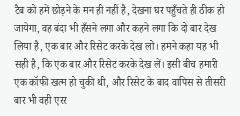टैब को हमें छोड़ने के मन ही नहीं है, देखना घर पहुँचते ही ठीक हो जायेगा, वह बंदा भी हँसने लगा और कहने लगा कि दो बार देख लिया है, एक बार और रिसेट करके देख लो। हमने कहा यह भी सही है, कि एक बार और रिसेट करके देख लें। इसी बीच हमारी एक कॉफी खत्म हो चुकी थी, और रिसेट के बाद वापिस से तीसरी बार भी वही एरर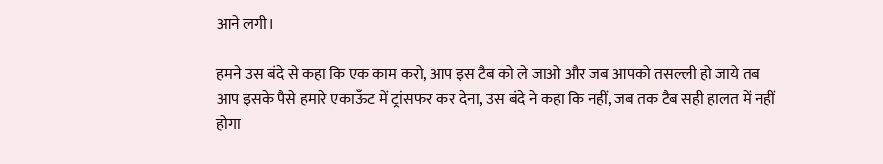आने लगी।

हमने उस बंदे से कहा कि एक काम करो, आप इस टैब को ले जाओ और जब आपको तसल्ली हो जाये तब आप इसके पैसे हमारे एकाऊँट में ट्रांसफर कर देना, उस बंदे ने कहा कि नहीं, जब तक टैब सही हालत में नहीं होगा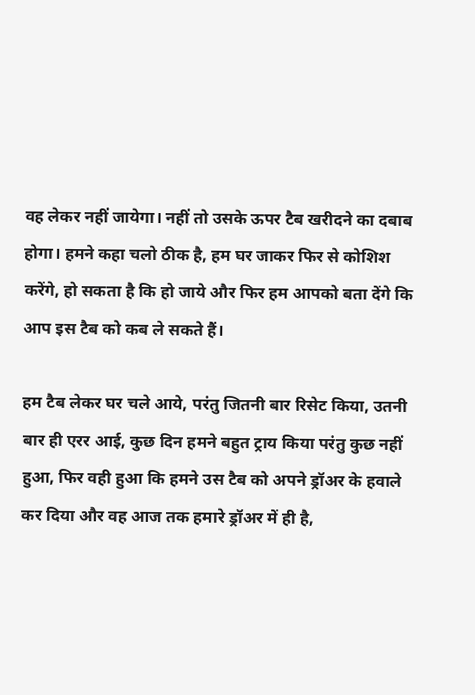वह लेकर नहीं जायेगा। नहीं तो उसके ऊपर टैब खरीदने का दबाब होगा। हमने कहा चलो ठीक है, हम घर जाकर फिर से कोशिश करेंगे, हो सकता है कि हो जाये और फिर हम आपको बता देंगे कि आप इस टैब को कब ले सकते हैं।

हम टैब लेकर घर चले आये, परंतु जितनी बार रिसेट किया, उतनी बार ही एरर आई, कुछ दिन हमने बहुत ट्राय किया परंतु कुछ नहीं हुआ, फिर वही हुआ कि हमने उस टैब को अपने ड्रॉअर के हवाले कर दिया और वह आज तक हमारे ड्रॉअर में ही है,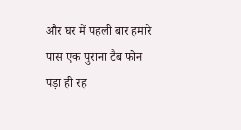और घर में पहली बार हमारे पास एक पुराना टैब फोन पड़ा ही रह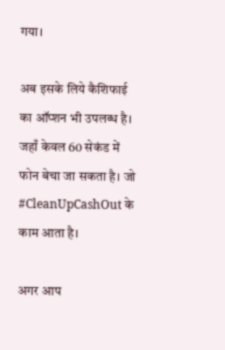गया।

अब इसके लिये कैशिफाई का ऑप्शन भी उपलब्ध है। जहाँ केवल 60 सेकंड में फोन बेचा जा सकता है। जो #CleanUpCashOut के काम आता है।

अगर आप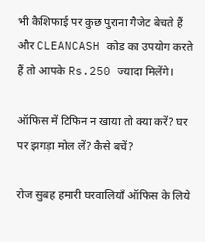भी कैशिफाई पर कुछ पुराना गैजेट बेचते हैं और CLEANCASH कोड का उपयोग करते हैं तो आपके Rs.250 ज्यादा मिलेंगे।

ऑफिस में टिफिन न खाया तो क्या करें? घर पर झगड़ा मोल लें? कैसे बचें?

रोज सुबह हमारी घरवालियाँ ऑफिस के लिये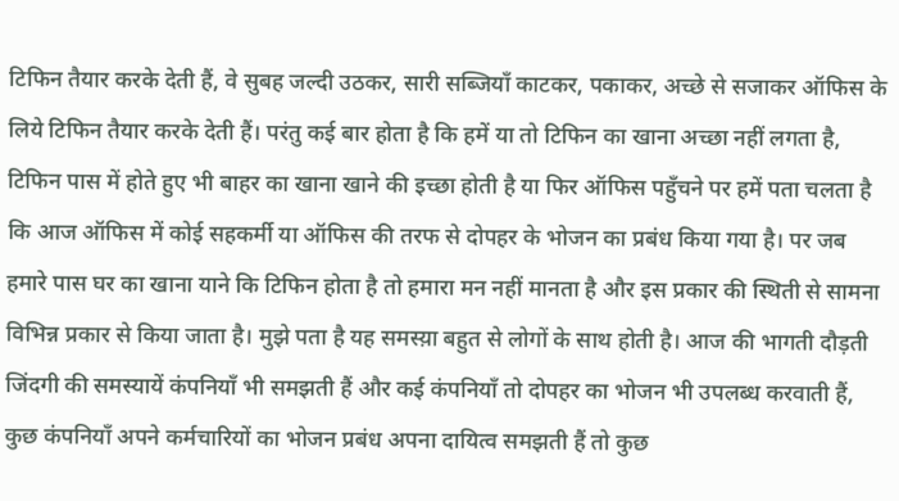टिफिन तैयार करके देती हैं, वे सुबह जल्दी उठकर, सारी सब्जियाँ काटकर, पकाकर, अच्छे से सजाकर ऑफिस के लिये टिफिन तैयार करके देती हैं। परंतु कई बार होता है कि हमें या तो टिफिन का खाना अच्छा नहीं लगता है, टिफिन पास में होते हुए भी बाहर का खाना खाने की इच्छा होती है या फिर ऑफिस पहुँचने पर हमें पता चलता है कि आज ऑफिस में कोई सहकर्मी या ऑफिस की तरफ से दोपहर के भोजन का प्रबंध किया गया है। पर जब हमारे पास घर का खाना याने कि टिफिन होता है तो हमारा मन नहीं मानता है और इस प्रकार की स्थिती से सामना विभिन्न प्रकार से किया जाता है। मुझे पता है यह समस्य़ा बहुत से लोगों के साथ होती है। आज की भागती दौड़ती जिंदगी की समस्यायें कंपनियाँ भी समझती हैं और कई कंपनियाँ तो दोपहर का भोजन भी उपलब्ध करवाती हैं, कुछ कंपनियाँ अपने कर्मचारियों का भोजन प्रबंध अपना दायित्व समझती हैं तो कुछ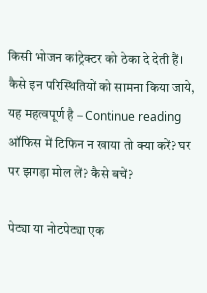किसी भोजन कांट्रेक्टर को ठेका दे देती हैं। कैसे इन परिस्थितियों को सामना किया जाये, यह महत्वपूर्ण है – Continue reading ऑफिस में टिफिन न खाया तो क्या करें? घर पर झगड़ा मोल लें? कैसे बचें?

पेट्या या नोटपेट्या एक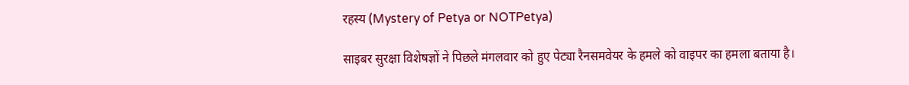रहस्य (Mystery of Petya or NOTPetya)

साइबर सुरक्षा विशेषज्ञों ने पिछले मंगलवार को हुए पेट्या रैनसमवेयर के हमले को वाइपर का हमला बताया है।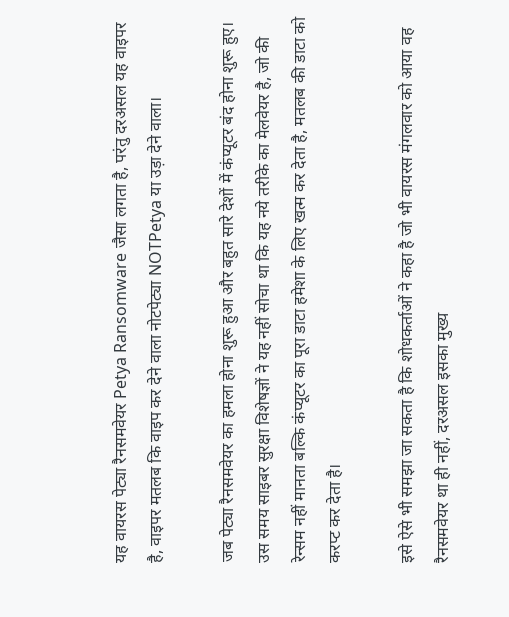यह वायरस पेट्या रैनसमवेयर Petya Ransomware जैसा लगता है, परंतु दरअसल यह वाइपर है, वाइपर मतलब कि वाइप कर देने वाला नोटपेट्या NOTPetya या उड़ा देने वाला।

जब पेट्या रैनसमवेयर का हमला होना शुरू हुआ और बहुत सारे देशों में कंप्यूटर बंद होना शुरू हुए। उस समय साइबर सुरक्षा विशेषज्ञों ने यह नहीं सोचा था कि यह नये तरीके का मेलवेयर है, जो की रेन्सम नहीं मानता बल्कि कंप्यूटर का पूरा डाटा हमेशा के लिए खत्म कर देता है, मतलब की डाटा को करप्ट कर देता है।

इसे ऐसे भी समझा जा सकता है कि शोधकर्ताओं ने कहा है जो भी वायरस मंगलवार को आया वह रैनसमवेयर था ही नहीं, दरअसल इसका मुख्य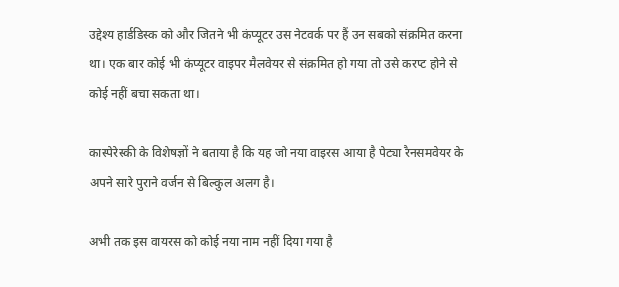उद्देश्य हार्डडिस्क को और जितने भी कंप्यूटर उस नेटवर्क पर हैं उन सबको संक्रमित करना था। एक बार कोई भी कंप्यूटर वाइपर मैलवेयर से संक्रमित हो गया तो उसे करप्ट होने से कोई नहीं बचा सकता था।

कास्पेरेस्की के विशेषज्ञों ने बताया है कि यह जो नया वाइरस आया है पेट्या रैनसमवेयर के अपने सारे पुराने वर्जन से बिल्कुल अलग है।

अभी तक इस वायरस को कोई नया नाम नहीं दिया गया है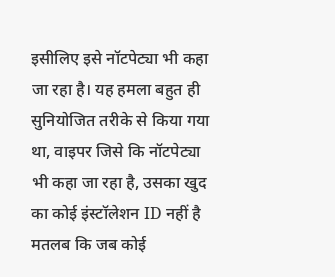इसीलिए इसे नॉटपेट्या भी कहा जा रहा है। यह हमला बहुत ही सुनियोजित तरीके से किया गया था, वाइपर जिसे कि नॉटपेट्या भी कहा जा रहा है, उसका खुद का कोई इंस्टॉलेशन ID नहीं है मतलब कि जब कोई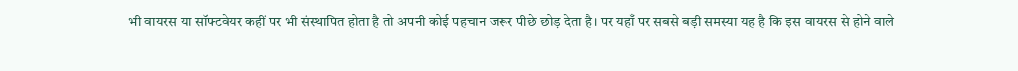भी वायरस या सॉफ्टवेयर कहीं पर भी संस्थापित होता है तो अपनी कोई पहचान जरूर पीछे छोड़ देता है। पर यहाँ पर सबसे बड़ी समस्या यह है कि इस वायरस से होने वाले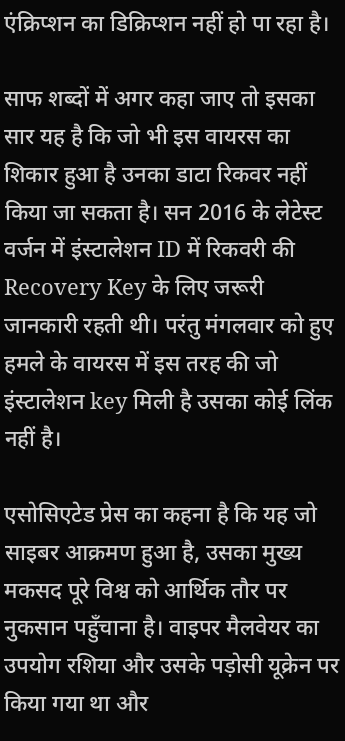एंक्रिप्शन का डिक्रिप्शन नहीं हो पा रहा है।

साफ शब्दों में अगर कहा जाए तो इसका सार यह है कि जो भी इस वायरस का शिकार हुआ है उनका डाटा रिकवर नहीं किया जा सकता है। सन 2016 के लेटेस्ट वर्जन में इंस्टालेशन ID में रिकवरी की Recovery Key के लिए जरूरी जानकारी रहती थी। परंतु मंगलवार को हुए हमले के वायरस में इस तरह की जो इंस्टालेशन key मिली है उसका कोई लिंक नहीं है।

एसोसिएटेड प्रेस का कहना है कि यह जो साइबर आक्रमण हुआ है, उसका मुख्य मकसद पूरे विश्व को आर्थिक तौर पर नुकसान पहुँचाना है। वाइपर मैलवेयर का उपयोग रशिया और उसके पड़ोसी यूक्रेन पर किया गया था और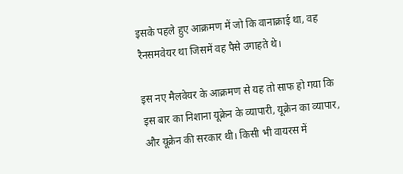इसके पहले हुए आक्रमण में जो कि वानाक्राई था, वह रैनसमवेयर था जिसमें वह पैसे उगाहते थे।

इस नए मैलवेयर के आक्रमण से यह तो साफ हो गया कि इस बार का निशाना यूक्रेन के व्यापारी, यूक्रेन का व्यापार, और यूक्रेन की सरकार थी। किसी भी वायरस में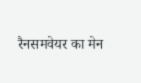रैनसमवेयर का मेन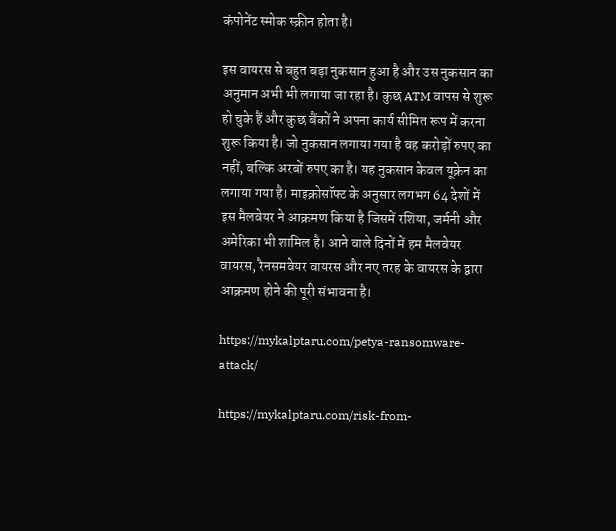कंपोनेंट स्मोक स्क्रीन होता है।

इस वायरस से बहुत बड़ा नुकसान हुआ है और उस नुकसान का अनुमान अभी भी लगाया जा रहा है। कुछ ATM वापस से शुरू हो चुके हैं और कुछ बैंकों ने अपना कार्य सीमित रूप में करना शुरू किया है। जो नुकसान लगाया गया है वह करोड़ों रुपए का नहीं, बल्कि अरबों रुपए का है। यह नुकसान केवल यूक्रेन का लगाया गया है। माइक्रोसॉफ्ट के अनुसार लगभग 64 देशों में इस मैलवेयर ने आक्रमण किया है जिसमें रशिया, जर्मनी और अमेरिका भी शामिल है। आने वाले दिनों में हम मैलवेयर वायरस, रैनसमवेयर वायरस और नए तरह के वायरस के द्वारा आक्रमण होने की पूरी संभावना है।

https://mykalptaru.com/petya-ransomware-attack/

https://mykalptaru.com/risk-from-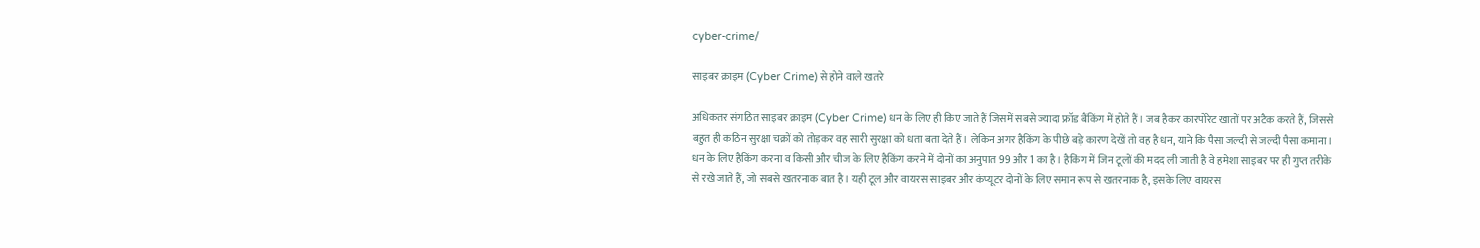cyber-crime/

साइबर क्राइम (Cyber Crime) से होने वाले खतरे

अधिकतर संगठित साइबर क्राइम (Cyber Crime) धन के लिए ही किए जाते हैं जिसमें सबसे ज्यादा फ्रॉड बैंकिंग में होते हैं। जब हैकर कारपोरेट खातों पर अटैक करते हैं, जिससे बहुत ही कठिन सुरक्षा चक्रों को तोड़कर वह सारी सुरक्षा को धता बता देते हैं। लेकिन अगर हैकिंग के पीछे बड़े कारण देखें तो वह है धन, याने कि पैसा जल्दी से जल्दी पैसा कमाना। धन के लिए हैकिंग करना व किसी और चीज के लिए हैकिंग करने में दोनों का अनुपात 99 और 1 का है। हैकिंग में जिन टूलों की मदद ली जाती है वे हमेशा साइबर पर ही गुप्त तरीके से रखे जाते हैं, जो सबसे खतरनाक बात है। यही टूल और वायरस साइबर और कंप्यूटर दोनों के लिए समान रूप से खतरनाक है, इसके लिए वायरस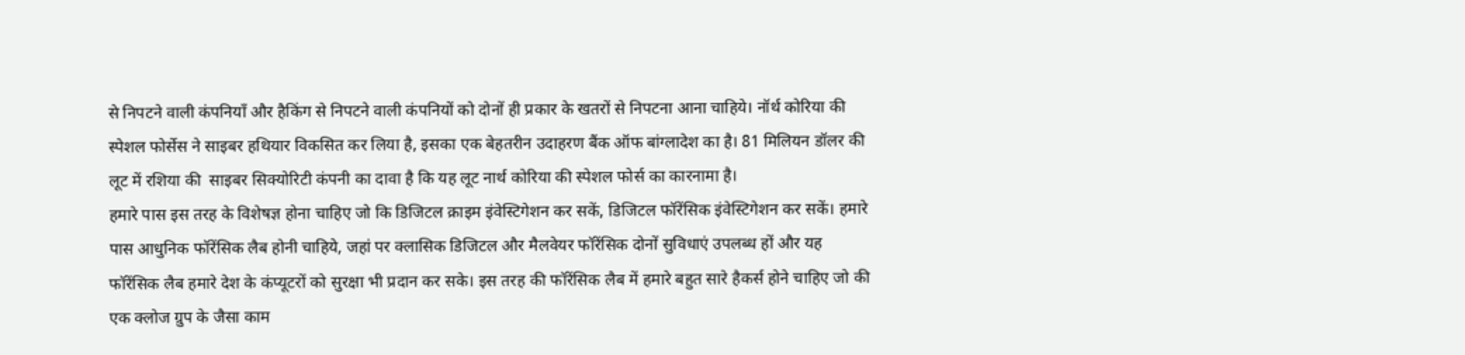से निपटने वाली कंपनियाँ और हैकिंग से निपटने वाली कंपनियों को दोनों ही प्रकार के खतरों से निपटना आना चाहिये। नॉर्थ कोरिया की स्पेशल फोर्सेस ने साइबर हथियार विकसित कर लिया है, इसका एक बेहतरीन उदाहरण बैंक ऑफ बांग्लादेश का है। 81 मिलियन डॉलर की लूट में रशिया की  साइबर सिक्योरिटी कंपनी का दावा है कि यह लूट नार्थ कोरिया की स्पेशल फोर्स का कारनामा है।
हमारे पास इस तरह के विशेषज्ञ होना चाहिए जो कि डिजिटल क्राइम इंवेस्टिगेशन कर सकें, डिजिटल फॉरेंसिक इंवेस्टिगेशन कर सकें। हमारे पास आधुनिक फॉरेंसिक लैब होनी चाहिये, जहां पर क्लासिक डिजिटल और मैलवेयर फॉरेंसिक दोनों सुविधाएं उपलब्ध हों और यह फॉरेंसिक लैब हमारे देश के कंप्यूटरों को सुरक्षा भी प्रदान कर सके। इस तरह की फॉरेंसिक लैब में हमारे बहुत सारे हैकर्स होने चाहिए जो की एक क्लोज ग्रुप के जैसा काम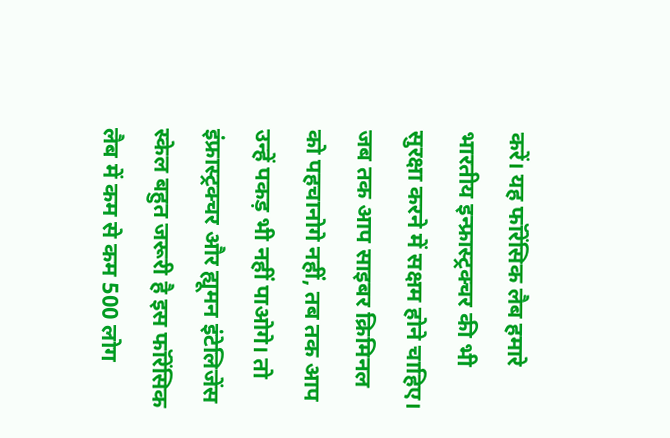करें। यह फॉरेंसिक लैब हमारे भारतीय इन्फ्रास्ट्रक्चर की भी सुरक्षा करने में सक्षम होने चाहिए। जब तक आप साइबर क्रिमिनल को पहचानोगे नहीं, तब तक आप उन्हें पकड़ भी नहीं पाओगे। तो इंफ्रास्ट्रक्चर और ह्यूमन इंटेलिजेंस स्केल बहुत जरूरी है इस फॉरेंसिक लैब में कम से कम 500 लोग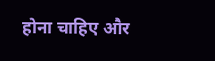होना चाहिए और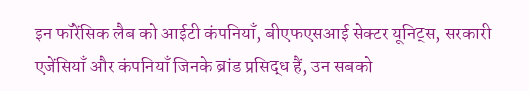इन फॉरेंसिक लैब को आईटी कंपनियाँ, बीएफएसआई सेक्टर यूनिट्स, सरकारी एजेंसियाँ और कंपनियाँ जिनके ब्रांड प्रसिद्ध हैं, उन सबको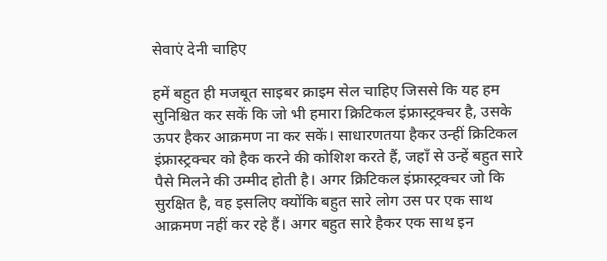सेवाएं देनी चाहिए

हमें बहुत ही मजबूत साइबर क्राइम सेल चाहिए जिससे कि यह हम सुनिश्चित कर सकें कि जो भी हमारा क्रिटिकल इंफ्रास्ट्रक्चर है, उसके ऊपर हैकर आक्रमण ना कर सकें। साधारणतया हैकर उन्हीं क्रिटिकल इंफ्रास्ट्रक्चर को हैक करने की कोशिश करते हैं, जहाँ से उन्हें बहुत सारे पैसे मिलने की उम्मीद होती है। अगर क्रिटिकल इंफ्रास्ट्रक्चर जो कि सुरक्षित है, वह इसलिए क्योंकि बहुत सारे लोग उस पर एक साथ आक्रमण नहीं कर रहे हैं। अगर बहुत सारे हैकर एक साथ इन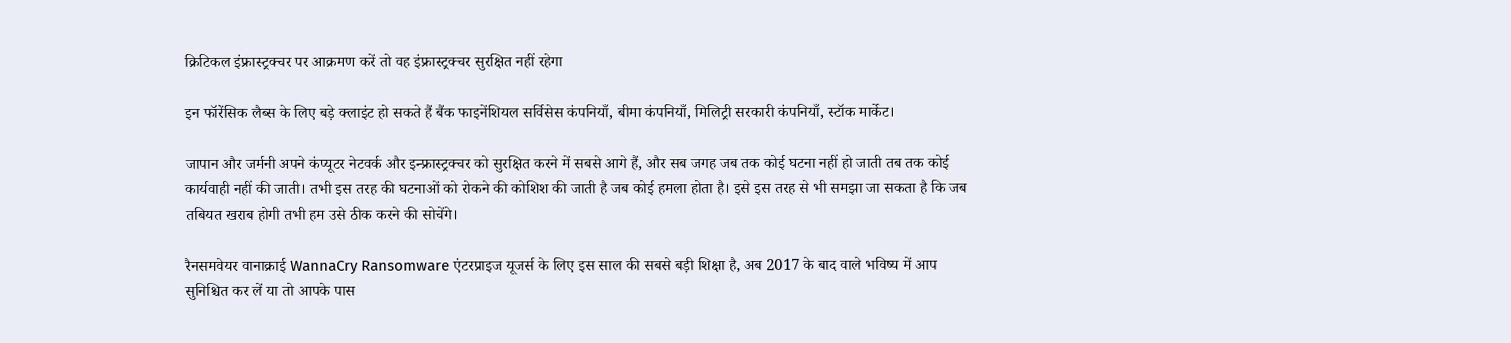क्रिटिकल इंफ्रास्ट्रक्चर पर आक्रमण करें तो वह इंफ्रास्ट्रक्चर सुरक्षित नहीं रहेगा

इन फॉरेंसिक लैब्स के लिए बड़े क्लाइंट हो सकते हैं बैंक फाइनेंशियल सर्विसेस कंपनियाँ, बीमा कंपनियाँ, मिलिट्री सरकारी कंपनियाँ, स्टॉक मार्केट।

जापान और जर्मनी अपने कंप्यूटर नेटवर्क और इन्फ्रास्ट्रक्चर को सुरक्षित करने में सबसे आगे हैं, और सब जगह जब तक कोई घटना नहीं हो जाती तब तक कोई कार्यवाही नहीं की जाती। तभी इस तरह की घटनाओं को रोकने की कोशिश की जाती है जब कोई हमला होता है। इसे इस तरह से भी समझा जा सकता है कि जब तबियत खराब होगी तभी हम उसे ठीक करने की सोचेंगे।

रैनसमवेयर वानाक्राई WannaCry Ransomware एंटरप्राइज यूजर्स के लिए इस साल की सबसे बड़ी शिक्षा है, अब 2017 के बाद वाले भविष्य में आप सुनिश्चित कर लें या तो आपके पास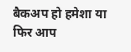बैकअप हो हमेशा या फिर आप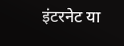इंटरनेट या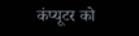कंप्यूटर को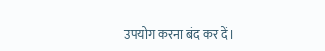उपयोग करना बंद कर दें।